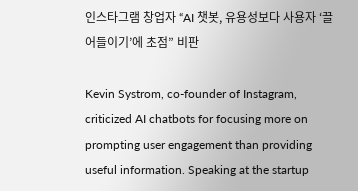인스타그램 창업자 “AI 챗봇, 유용성보다 사용자 ‘끌어들이기’에 초점” 비판

Kevin Systrom, co-founder of Instagram, criticized AI chatbots for focusing more on prompting user engagement than providing useful information. Speaking at the startup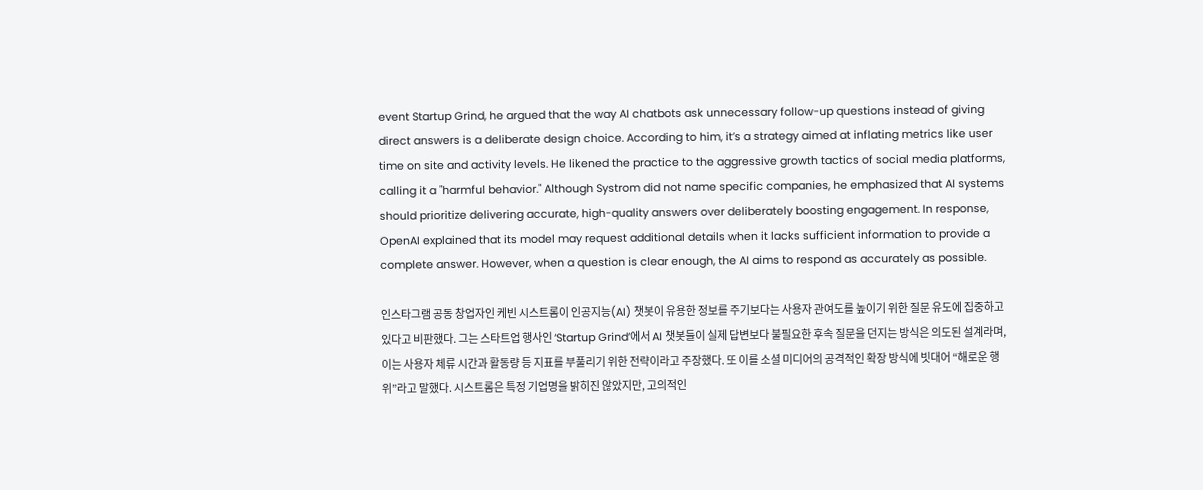event Startup Grind, he argued that the way AI chatbots ask unnecessary follow-up questions instead of giving direct answers is a deliberate design choice. According to him, it’s a strategy aimed at inflating metrics like user time on site and activity levels. He likened the practice to the aggressive growth tactics of social media platforms, calling it a "harmful behavior." Although Systrom did not name specific companies, he emphasized that AI systems should prioritize delivering accurate, high-quality answers over deliberately boosting engagement. In response, OpenAI explained that its model may request additional details when it lacks sufficient information to provide a complete answer. However, when a question is clear enough, the AI aims to respond as accurately as possible.

인스타그램 공동 창업자인 케빈 시스트롬이 인공지능(AI) 챗봇이 유용한 정보를 주기보다는 사용자 관여도를 높이기 위한 질문 유도에 집중하고 있다고 비판했다. 그는 스타트업 행사인 ‘Startup Grind’에서 AI 챗봇들이 실제 답변보다 불필요한 후속 질문을 던지는 방식은 의도된 설계라며, 이는 사용자 체류 시간과 활동량 등 지표를 부풀리기 위한 전략이라고 주장했다. 또 이를 소셜 미디어의 공격적인 확장 방식에 빗대어 “해로운 행위”라고 말했다. 시스트롬은 특정 기업명을 밝히진 않았지만, 고의적인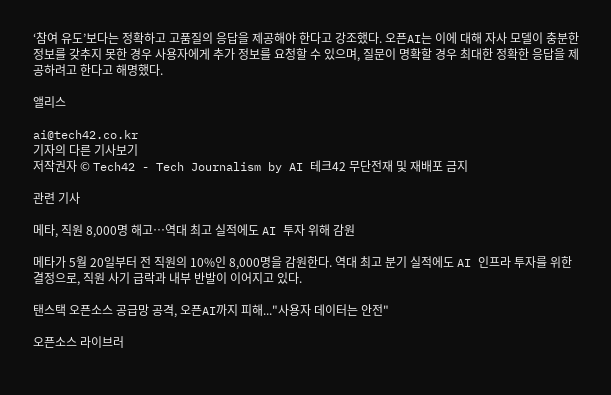‘참여 유도’보다는 정확하고 고품질의 응답을 제공해야 한다고 강조했다. 오픈AI는 이에 대해 자사 모델이 충분한 정보를 갖추지 못한 경우 사용자에게 추가 정보를 요청할 수 있으며, 질문이 명확할 경우 최대한 정확한 응답을 제공하려고 한다고 해명했다.

앨리스

ai@tech42.co.kr
기자의 다른 기사보기
저작권자 © Tech42 - Tech Journalism by AI 테크42 무단전재 및 재배포 금지

관련 기사

메타, 직원 8,000명 해고…역대 최고 실적에도 AI 투자 위해 감원

메타가 5월 20일부터 전 직원의 10%인 8,000명을 감원한다. 역대 최고 분기 실적에도 AI 인프라 투자를 위한 결정으로, 직원 사기 급락과 내부 반발이 이어지고 있다.

탠스택 오픈소스 공급망 공격, 오픈AI까지 피해..."사용자 데이터는 안전"

오픈소스 라이브러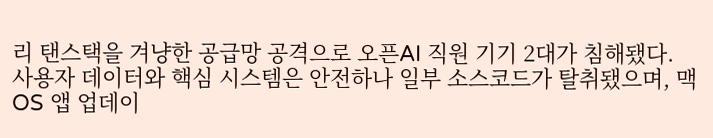리 탠스택을 겨냥한 공급망 공격으로 오픈AI 직원 기기 2대가 침해됐다. 사용자 데이터와 핵심 시스템은 안전하나 일부 소스코드가 탈취됐으며, 맥OS 앱 업데이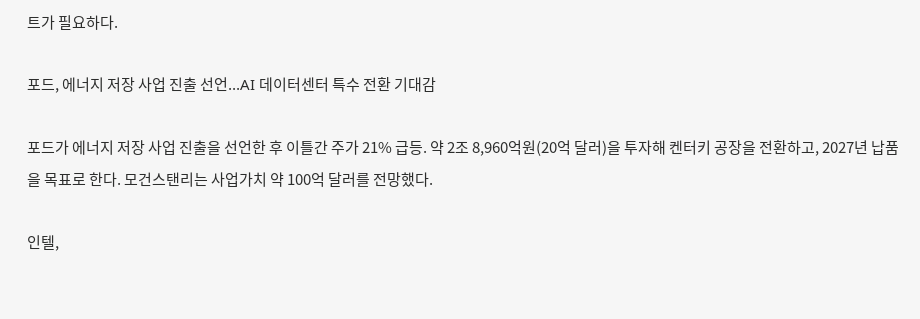트가 필요하다.

포드, 에너지 저장 사업 진출 선언...AI 데이터센터 특수 전환 기대감

포드가 에너지 저장 사업 진출을 선언한 후 이틀간 주가 21% 급등. 약 2조 8,960억원(20억 달러)을 투자해 켄터키 공장을 전환하고, 2027년 납품을 목표로 한다. 모건스탠리는 사업가치 약 100억 달러를 전망했다.

인텔,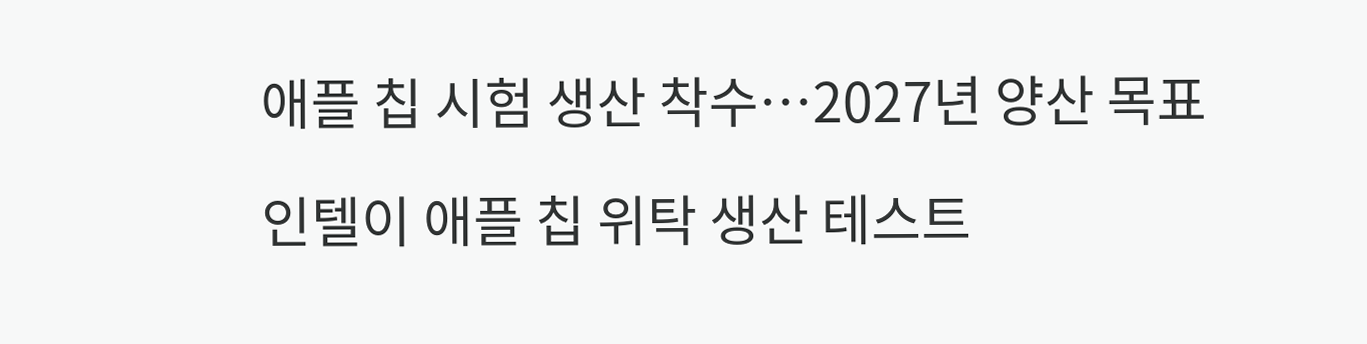애플 칩 시험 생산 착수…2027년 양산 목표

인텔이 애플 칩 위탁 생산 테스트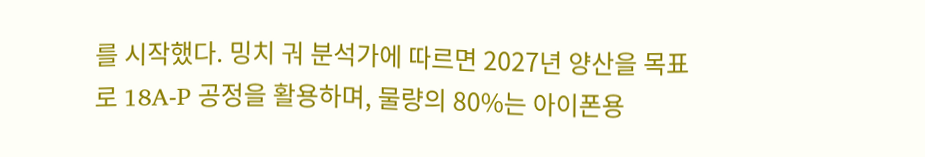를 시작했다. 밍치 궈 분석가에 따르면 2027년 양산을 목표로 18A-P 공정을 활용하며, 물량의 80%는 아이폰용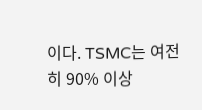이다. TSMC는 여전히 90% 이상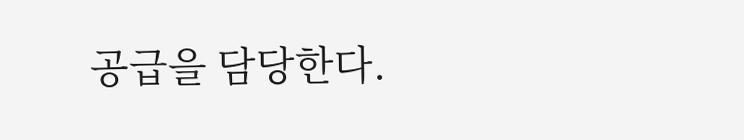공급을 담당한다.